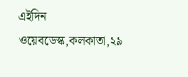এইদিন ওয়েবডেস্ক,কলকাতা,২৯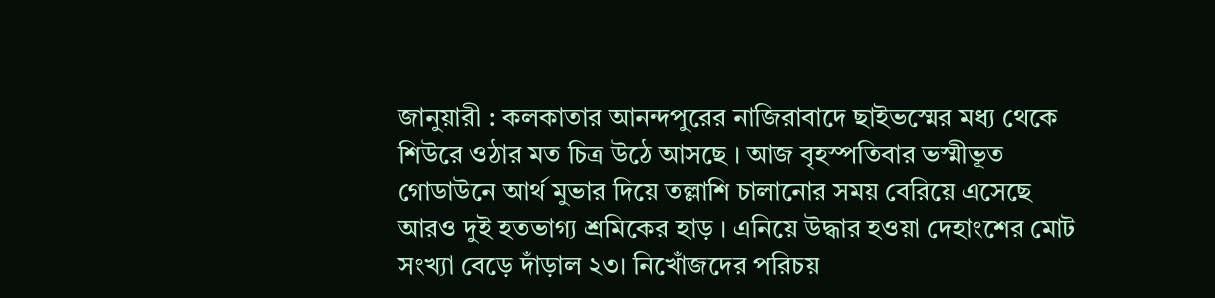জানুয়ারী : কলকাতার আনন্দপুরের নাজিরাবাদে ছাইভস্মের মধ্য থেকে শিউরে ওঠার মত চিত্র উঠে আসছে । আজ বৃহস্পতিবার ভস্মীভূত গোডাউনে আর্থ মুভার দিয়ে তল্লাশি চালানোর সময় বেরিয়ে এসেছে আরও দুই হতভাগ্য শ্রমিকের হাড় । এনিয়ে উদ্ধার হওয়া দেহাংশের মোট সংখ্যা বেড়ে দাঁড়াল ২৩। নিখোঁজদের পরিচয়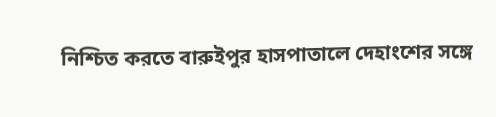নিশ্চিত করতে বারুইপুর হাসপাতালে দেহাংশের সঙ্গে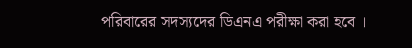পরিবারের সদস্যদের ডিএনএ পরীক্ষা করা হবে ।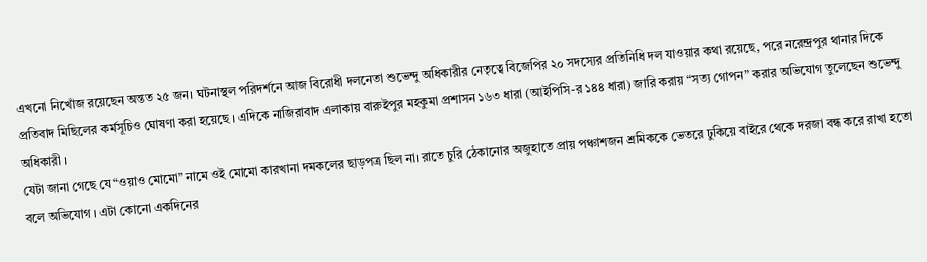এখনো নিখোঁজ রয়েছেন অন্তত ২৫ জন। ঘটনাস্থল পরিদর্শনে আজ বিরোধী দলনেতা শুভেন্দু অধিকারীর নেতৃত্বে বিজেপির ২০ সদস্যের প্রতিনিধি দল যাওয়ার কথা রয়েছে, পরে নরেন্দ্রপুর থানার দিকে প্রতিবাদ মিছিলের কর্মসূচিও ঘোষণা করা হয়েছে । এদিকে নাজিরাবাদ এলাকায় বারুইপুর মহকুমা প্রশাসন ১৬৩ ধারা (আইপিসি-র ১৪৪ ধারা) জারি করায় “সত্য গোপন” করার অভিযোগ তুলেছেন শুভেন্দু অধিকারী ।
যেটা জানা গেছে যে “ওয়াও মোমো” নামে ওই মোমো কারখানা দমকলের ছাড়পত্র ছিল না। রাতে চুরি ঠেকানোর অজুহাতে প্রায় পঞ্চাশজন শ্রমিককে ভেতরে ঢুকিয়ে বাইরে থেকে দরজা বন্ধ করে রাখা হতো বলে অভিযোগ । এটা কোনো একদিনের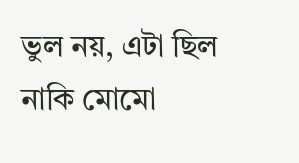ভুল নয়, এটা ছিল নাকি মোমো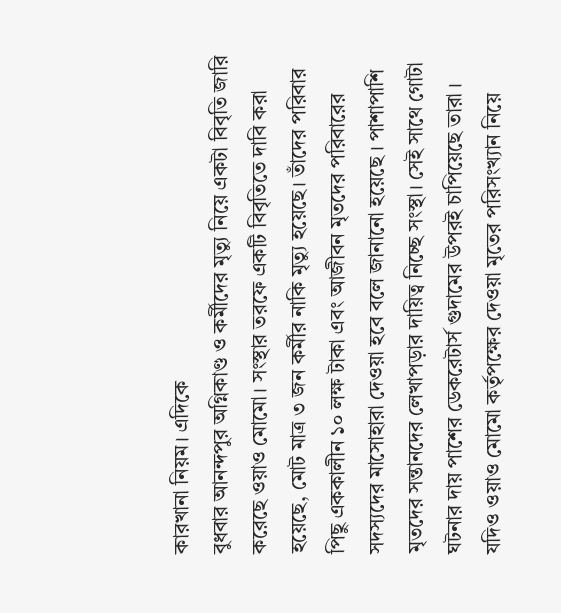কারখানা নিয়ম। এদিকে
বুধবার আনন্দপুর অগ্নিকাণ্ড ও কর্মীদের মৃত্যু নিয়ে একটা বিবৃতি জারি করেছে ওয়াও মোমো। সংস্থার তরফে একটি বিবৃতিতে দাবি করা হয়েছে, মোট মাত্র ৩ জন কর্মীর নাকি মৃত্যু হয়েছে। তাঁদের পরিবার পিছু এককালীন ১০ লক্ষ টাকা এবং আজীবন মৃতদের পরিবারের সদস্যদের মাসোহারা দেওয়া হবে বলে জানানো হয়েছে । পাশাপাশি মৃতদের সন্তানদের লেখাপড়ার দায়িত্ব নিচ্ছে সংস্থা। সেই সাথে গোটা ঘটনার দায় পাশের ডেকরেটার্স গুদামের উপরই চাপিয়েছে তারা । যদিও ওয়াও মোমো কর্তৃপক্ষের দেওয়া মৃতের পরিসংখ্যান নিয়ে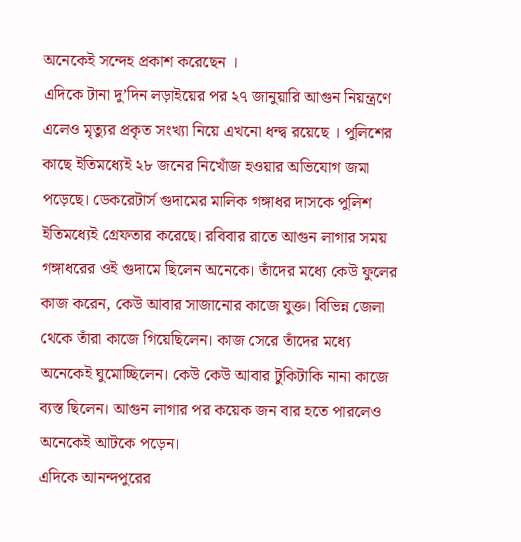অনেকেই সন্দেহ প্রকাশ করেছেন ।
এদিকে টানা দু’দিন লড়াইয়ের পর ২৭ জানুয়ারি আগুন নিয়ন্ত্রণে এলেও মৃত্যুর প্রকৃত সংখ্যা নিয়ে এখনো ধন্দ্ব রয়েছে । পুলিশের কাছে ইতিমধ্যেই ২৮ জনের নিখোঁজ হওয়ার অভিযোগ জমা পড়েছে। ডেকরেটার্স গুদামের মালিক গঙ্গাধর দাসকে পুলিশ ইতিমধ্যেই গ্রেফতার করেছে। রবিবার রাতে আগুন লাগার সময় গঙ্গাধরের ওই গুদামে ছিলেন অনেকে। তাঁদের মধ্যে কেউ ফুলের কাজ করেন, কেউ আবার সাজানোর কাজে যুক্ত। বিভিন্ন জেলা থেকে তাঁরা কাজে গিয়েছিলেন। কাজ সেরে তাঁদের মধ্যে অনেকেই ঘুমোচ্ছিলেন। কেউ কেউ আবার টুকিটাকি নানা কাজে ব্যস্ত ছিলেন। আগুন লাগার পর কয়েক জন বার হতে পারলেও অনেকেই আটকে পড়েন।
এদিকে আনন্দপুরের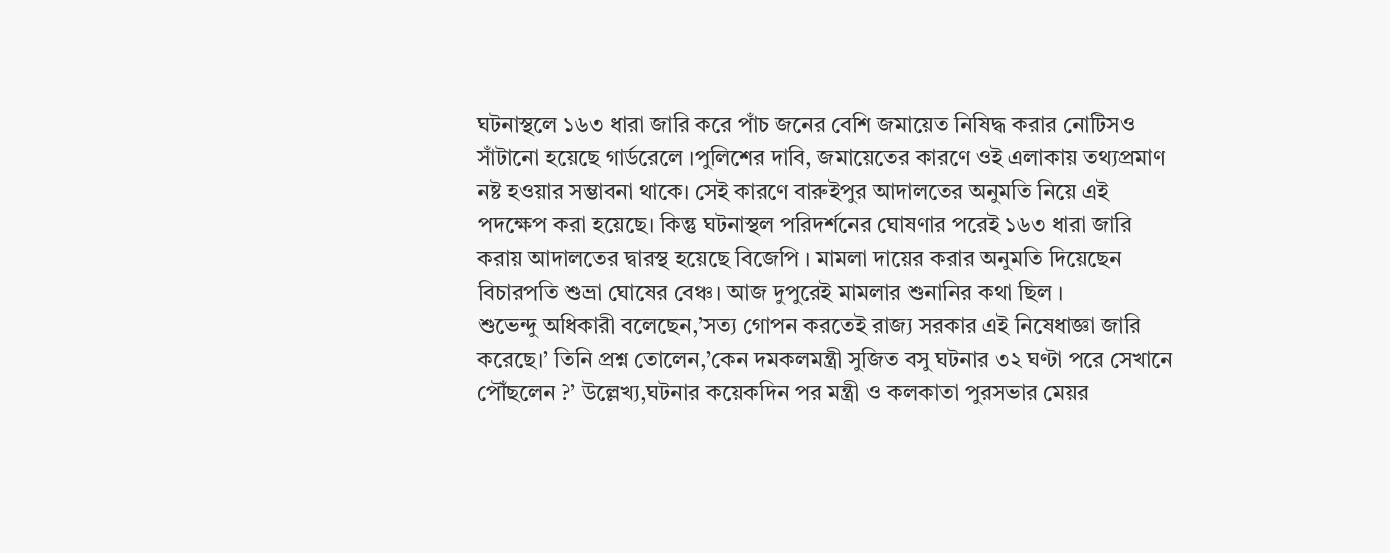ঘটনাস্থলে ১৬৩ ধারা জারি করে পাঁচ জনের বেশি জমায়েত নিষিদ্ধ করার নোটিসও সাঁটানো হয়েছে গার্ডরেলে ।পুলিশের দাবি, জমায়েতের কারণে ওই এলাকায় তথ্যপ্রমাণ নষ্ট হওয়ার সম্ভাবনা থাকে। সেই কারণে বারুইপুর আদালতের অনুমতি নিয়ে এই পদক্ষেপ করা হয়েছে। কিন্তু ঘটনাস্থল পরিদর্শনের ঘোষণার পরেই ১৬৩ ধারা জারি করায় আদালতের দ্বারস্থ হয়েছে বিজেপি । মামলা দায়ের করার অনুমতি দিয়েছেন বিচারপতি শুভ্রা ঘোষের বেঞ্চ। আজ দুপুরেই মামলার শুনানির কথা ছিল ।
শুভেন্দু অধিকারী বলেছেন,’সত্য গোপন করতেই রাজ্য সরকার এই নিষেধাজ্ঞা জারি করেছে।’ তিনি প্রশ্ন তোলেন,’কেন দমকলমন্ত্রী সুজিত বসু ঘটনার ৩২ ঘণ্টা পরে সেখানে পৌঁছলেন ?’ উল্লেখ্য,ঘটনার কয়েকদিন পর মন্ত্রী ও কলকাতা পুরসভার মেয়র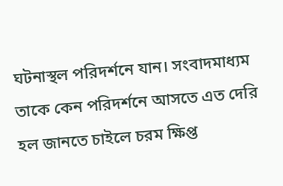ঘটনাস্থল পরিদর্শনে যান। সংবাদমাধ্যম তাকে কেন পরিদর্শনে আসতে এত দেরি হল জানতে চাইলে চরম ক্ষিপ্ত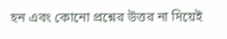হন এবং কোনো প্রশ্নের উত্তর না দিয়েই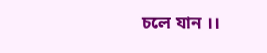চলে যান ।।